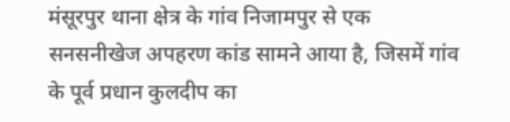मंसूरपुर थाना क्षेत्र के गांव निजामपुर से एक सनसनीखेज अपहरण कांड सामने आया है, जिसमें गांव के पूर्व प्रधान कुलदीप का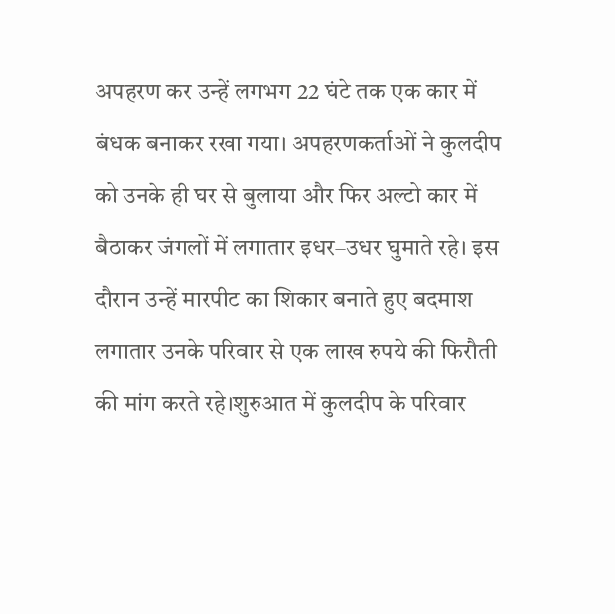अपहरण कर उन्हें लगभग 22 घंटे तक एक कार में बंधक बनाकर रखा गया। अपहरणकर्ताओं ने कुलदीप को उनके ही घर से बुलाया और फिर अल्टो कार में बैठाकर जंगलों में लगातार इधर–उधर घुमाते रहे। इस दौरान उन्हें मारपीट का शिकार बनाते हुए बदमाश लगातार उनके परिवार से एक लाख रुपये की फिरौती की मांग करते रहे।शुरुआत में कुलदीप के परिवार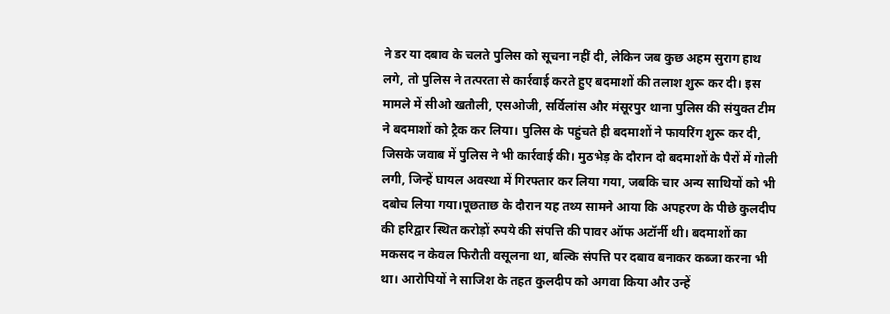ने डर या दबाव के चलते पुलिस को सूचना नहीं दी, लेकिन जब कुछ अहम सुराग हाथ लगे, तो पुलिस ने तत्परता से कार्रवाई करते हुए बदमाशों की तलाश शुरू कर दी। इस मामले में सीओ खतौली, एसओजी, सर्विलांस और मंसूरपुर थाना पुलिस की संयुक्त टीम ने बदमाशों को ट्रैक कर लिया। पुलिस के पहुंचते ही बदमाशों ने फायरिंग शुरू कर दी, जिसके जवाब में पुलिस ने भी कार्रवाई की। मुठभेड़ के दौरान दो बदमाशों के पैरों में गोली लगी, जिन्हें घायल अवस्था में गिरफ्तार कर लिया गया, जबकि चार अन्य साथियों को भी दबोच लिया गया।पूछताछ के दौरान यह तथ्य सामने आया कि अपहरण के पीछे कुलदीप की हरिद्वार स्थित करोड़ों रुपये की संपत्ति की पावर ऑफ अटॉर्नी थी। बदमाशों का मकसद न केवल फिरौती वसूलना था, बल्कि संपत्ति पर दबाव बनाकर कब्जा करना भी था। आरोपियों ने साजिश के तहत कुलदीप को अगवा किया और उन्हें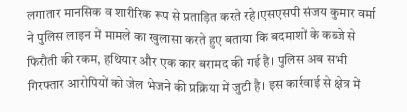लगातार मानसिक व शारीरिक रूप से प्रताड़ित करते रहे।एसएसपी संजय कुमार वर्मा ने पुलिस लाइन में मामले का खुलासा करते हुए बताया कि बदमाशों के कब्जे से फिरौती की रकम, हथियार और एक कार बरामद की गई है। पुलिस अब सभी गिरफ्तार आरोपियों को जेल भेजने की प्रक्रिया में जुटी है। इस कार्रवाई से क्षेत्र में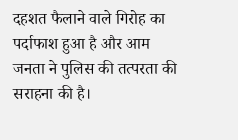दहशत फैलाने वाले गिरोह का पर्दाफाश हुआ है और आम जनता ने पुलिस की तत्परता की सराहना की है।